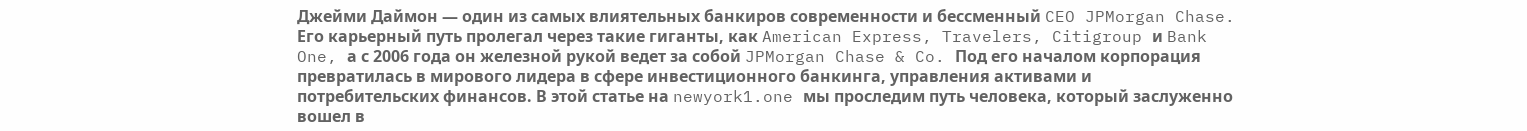Джейми Даймон — один из самых влиятельных банкиров современности и бессменный CEO JPMorgan Chase. Его карьерный путь пролегал через такие гиганты, как American Express, Travelers, Citigroup и Bank One, а с 2006 года он железной рукой ведет за собой JPMorgan Chase & Co. Под его началом корпорация превратилась в мирового лидера в сфере инвестиционного банкинга, управления активами и потребительских финансов. В этой статье на newyork1.one мы проследим путь человека, который заслуженно вошел в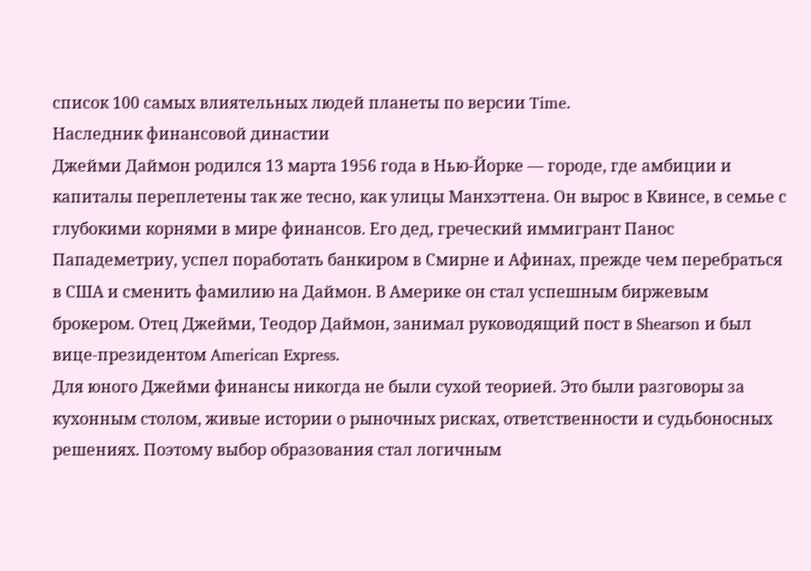список 100 самых влиятельных людей планеты по версии Time.
Наследник финансовой династии
Джейми Даймон родился 13 марта 1956 года в Нью-Йорке — городе, где амбиции и капиталы переплетены так же тесно, как улицы Манхэттена. Он вырос в Квинсе, в семье с глубокими корнями в мире финансов. Его дед, греческий иммигрант Панос Пападеметриу, успел поработать банкиром в Смирне и Афинах, прежде чем перебраться в США и сменить фамилию на Даймон. В Америке он стал успешным биржевым брокером. Отец Джейми, Теодор Даймон, занимал руководящий пост в Shearson и был вице-президентом American Express.
Для юного Джейми финансы никогда не были сухой теорией. Это были разговоры за кухонным столом, живые истории о рыночных рисках, ответственности и судьбоносных решениях. Поэтому выбор образования стал логичным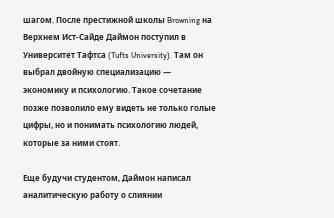шагом. После престижной школы Browning на Верхнем Ист-Сайде Даймон поступил в Университет Тафтса (Tufts University). Там он выбрал двойную специализацию — экономику и психологию. Такое сочетание позже позволило ему видеть не только голые цифры, но и понимать психологию людей, которые за ними стоят.

Еще будучи студентом, Даймон написал аналитическую работу о слиянии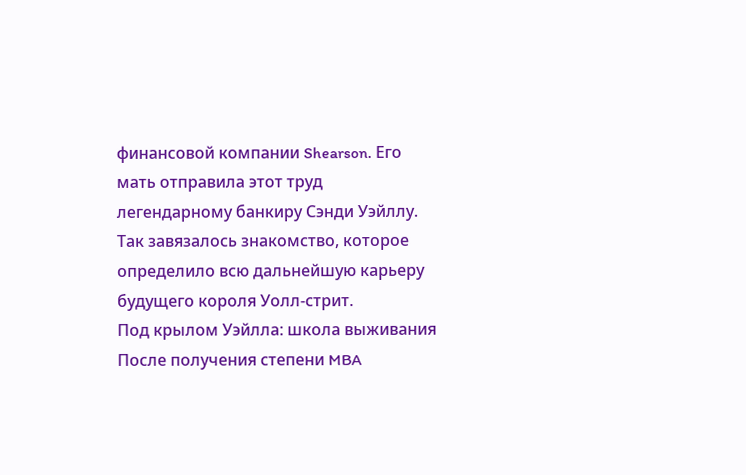финансовой компании Shearson. Его мать отправила этот труд легендарному банкиру Сэнди Уэйллу. Так завязалось знакомство, которое определило всю дальнейшую карьеру будущего короля Уолл-стрит.
Под крылом Уэйлла: школа выживания
После получения степени MBA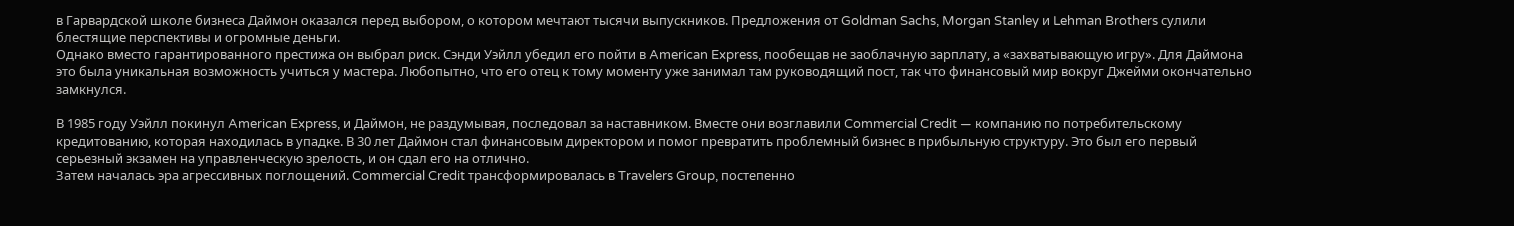в Гарвардской школе бизнеса Даймон оказался перед выбором, о котором мечтают тысячи выпускников. Предложения от Goldman Sachs, Morgan Stanley и Lehman Brothers сулили блестящие перспективы и огромные деньги.
Однако вместо гарантированного престижа он выбрал риск. Сэнди Уэйлл убедил его пойти в American Express, пообещав не заоблачную зарплату, а «захватывающую игру». Для Даймона это была уникальная возможность учиться у мастера. Любопытно, что его отец к тому моменту уже занимал там руководящий пост, так что финансовый мир вокруг Джейми окончательно замкнулся.

В 1985 году Уэйлл покинул American Express, и Даймон, не раздумывая, последовал за наставником. Вместе они возглавили Commercial Credit — компанию по потребительскому кредитованию, которая находилась в упадке. В 30 лет Даймон стал финансовым директором и помог превратить проблемный бизнес в прибыльную структуру. Это был его первый серьезный экзамен на управленческую зрелость, и он сдал его на отлично.
Затем началась эра агрессивных поглощений. Commercial Credit трансформировалась в Travelers Group, постепенно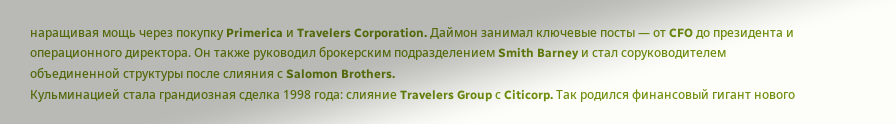наращивая мощь через покупку Primerica и Travelers Corporation. Даймон занимал ключевые посты — от CFO до президента и операционного директора. Он также руководил брокерским подразделением Smith Barney и стал соруководителем объединенной структуры после слияния с Salomon Brothers.
Кульминацией стала грандиозная сделка 1998 года: слияние Travelers Group с Citicorp. Так родился финансовый гигант нового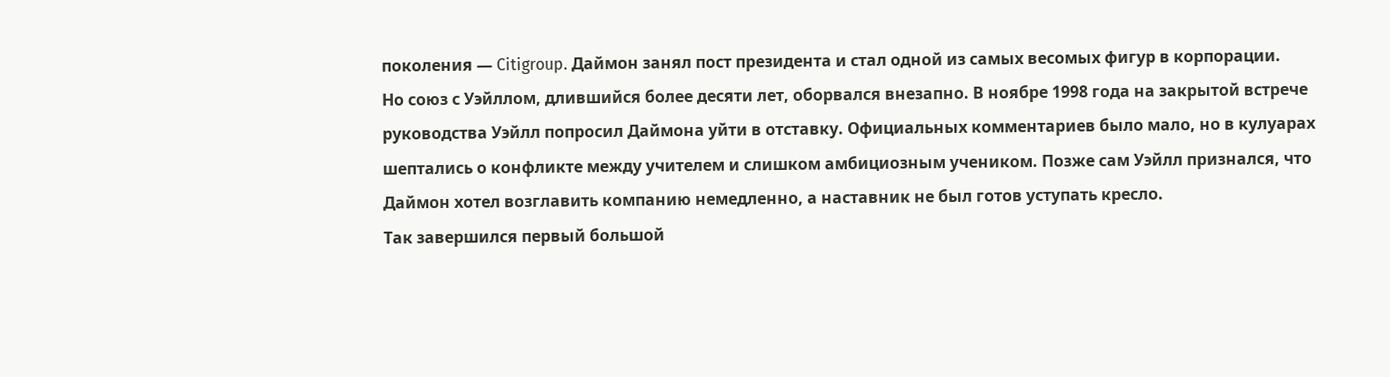поколения — Citigroup. Даймон занял пост президента и стал одной из самых весомых фигур в корпорации.
Но союз с Уэйллом, длившийся более десяти лет, оборвался внезапно. В ноябре 1998 года на закрытой встрече руководства Уэйлл попросил Даймона уйти в отставку. Официальных комментариев было мало, но в кулуарах шептались о конфликте между учителем и слишком амбициозным учеником. Позже сам Уэйлл признался, что Даймон хотел возглавить компанию немедленно, а наставник не был готов уступать кресло.
Так завершился первый большой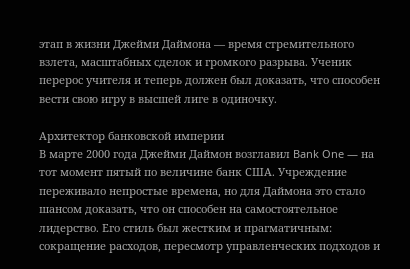этап в жизни Джейми Даймона — время стремительного взлета, масштабных сделок и громкого разрыва. Ученик перерос учителя и теперь должен был доказать, что способен вести свою игру в высшей лиге в одиночку.

Архитектор банковской империи
В марте 2000 года Джейми Даймон возглавил Bank One — на тот момент пятый по величине банк США. Учреждение переживало непростые времена, но для Даймона это стало шансом доказать, что он способен на самостоятельное лидерство. Его стиль был жестким и прагматичным: сокращение расходов, пересмотр управленческих подходов и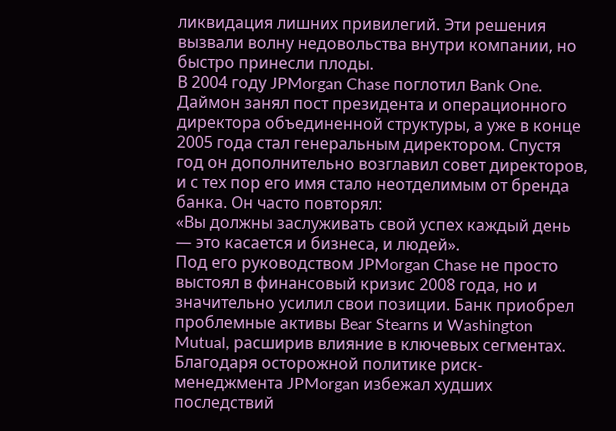ликвидация лишних привилегий. Эти решения вызвали волну недовольства внутри компании, но быстро принесли плоды.
В 2004 году JPMorgan Chase поглотил Bank One. Даймон занял пост президента и операционного директора объединенной структуры, а уже в конце 2005 года стал генеральным директором. Спустя год он дополнительно возглавил совет директоров, и с тех пор его имя стало неотделимым от бренда банка. Он часто повторял:
«Вы должны заслуживать свой успех каждый день — это касается и бизнеса, и людей».
Под его руководством JPMorgan Chase не просто выстоял в финансовый кризис 2008 года, но и значительно усилил свои позиции. Банк приобрел проблемные активы Bear Stearns и Washington Mutual, расширив влияние в ключевых сегментах. Благодаря осторожной политике риск-менеджмента JPMorgan избежал худших последствий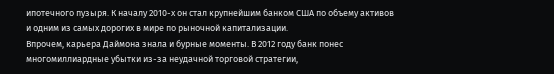ипотечного пузыря. К началу 2010-х он стал крупнейшим банком США по объему активов и одним из самых дорогих в мире по рыночной капитализации.
Впрочем, карьера Даймона знала и бурные моменты. В 2012 году банк понес многомиллиардные убытки из-за неудачной торговой стратегии,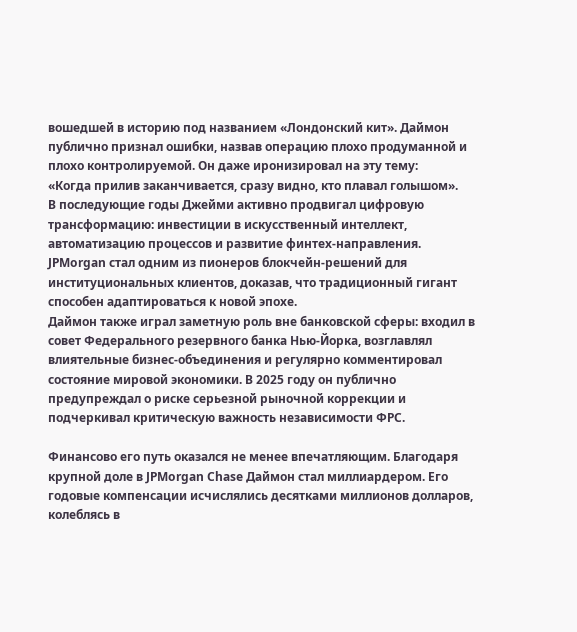вошедшей в историю под названием «Лондонский кит». Даймон публично признал ошибки, назвав операцию плохо продуманной и плохо контролируемой. Он даже иронизировал на эту тему:
«Когда прилив заканчивается, сразу видно, кто плавал голышом».
В последующие годы Джейми активно продвигал цифровую трансформацию: инвестиции в искусственный интеллект, автоматизацию процессов и развитие финтех-направления. JPMorgan стал одним из пионеров блокчейн-решений для институциональных клиентов, доказав, что традиционный гигант способен адаптироваться к новой эпохе.
Даймон также играл заметную роль вне банковской сферы: входил в совет Федерального резервного банка Нью-Йорка, возглавлял влиятельные бизнес-объединения и регулярно комментировал состояние мировой экономики. В 2025 году он публично предупреждал о риске серьезной рыночной коррекции и подчеркивал критическую важность независимости ФРС.

Финансово его путь оказался не менее впечатляющим. Благодаря крупной доле в JPMorgan Chase Даймон стал миллиардером. Его годовые компенсации исчислялись десятками миллионов долларов, колеблясь в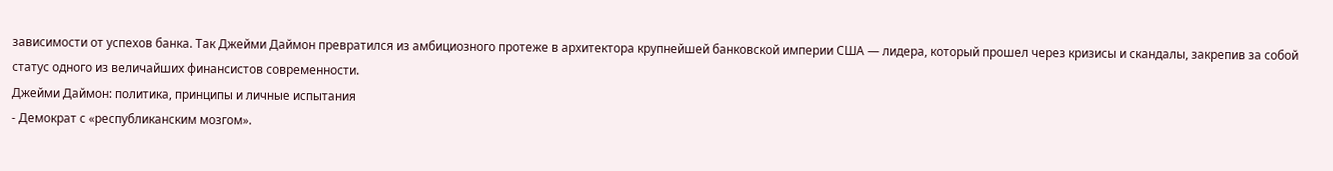зависимости от успехов банка. Так Джейми Даймон превратился из амбициозного протеже в архитектора крупнейшей банковской империи США — лидера, который прошел через кризисы и скандалы, закрепив за собой статус одного из величайших финансистов современности.
Джейми Даймон: политика, принципы и личные испытания
- Демократ с «республиканским мозгом».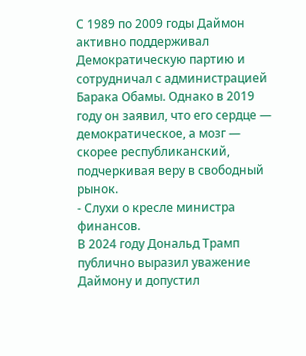С 1989 по 2009 годы Даймон активно поддерживал Демократическую партию и сотрудничал с администрацией Барака Обамы. Однако в 2019 году он заявил, что его сердце — демократическое, а мозг — скорее республиканский, подчеркивая веру в свободный рынок.
- Слухи о кресле министра финансов.
В 2024 году Дональд Трамп публично выразил уважение Даймону и допустил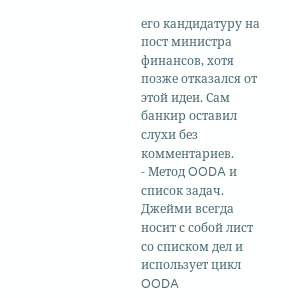его кандидатуру на пост министра финансов, хотя позже отказался от этой идеи. Сам банкир оставил слухи без комментариев.
- Метод OODA и список задач.
Джейми всегда носит с собой лист со списком дел и использует цикл OODA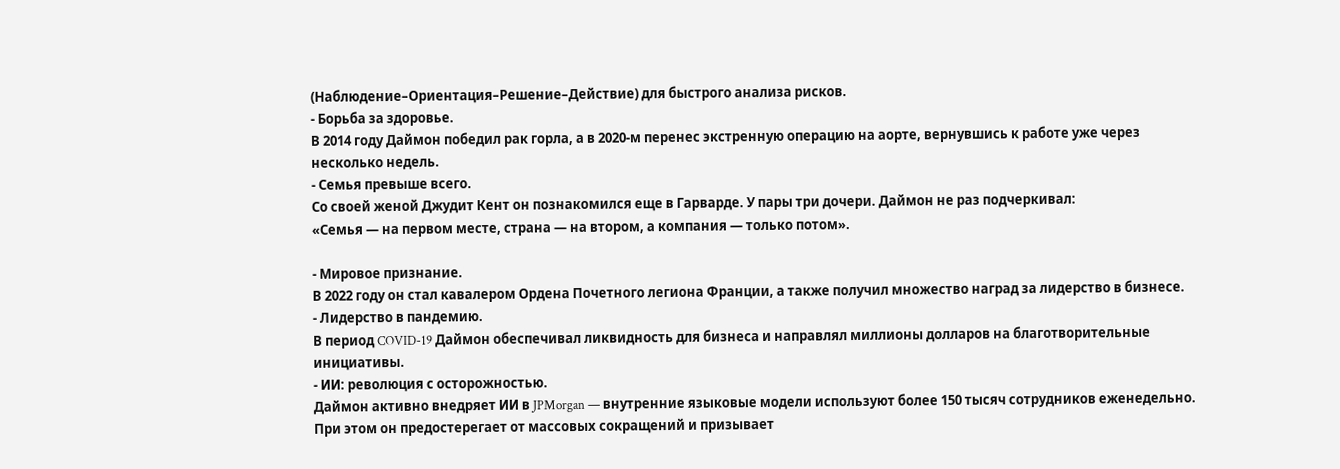(Наблюдение–Ориентация–Решение–Действие) для быстрого анализа рисков.
- Борьба за здоровье.
В 2014 году Даймон победил рак горла, а в 2020-м перенес экстренную операцию на аорте, вернувшись к работе уже через несколько недель.
- Семья превыше всего.
Со своей женой Джудит Кент он познакомился еще в Гарварде. У пары три дочери. Даймон не раз подчеркивал:
«Семья — на первом месте, страна — на втором, а компания — только потом».

- Мировое признание.
В 2022 году он стал кавалером Ордена Почетного легиона Франции, а также получил множество наград за лидерство в бизнесе.
- Лидерство в пандемию.
В период COVID-19 Даймон обеспечивал ликвидность для бизнеса и направлял миллионы долларов на благотворительные инициативы.
- ИИ: революция с осторожностью.
Даймон активно внедряет ИИ в JPMorgan — внутренние языковые модели используют более 150 тысяч сотрудников еженедельно. При этом он предостерегает от массовых сокращений и призывает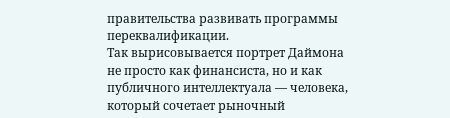правительства развивать программы переквалификации.
Так вырисовывается портрет Даймона не просто как финансиста, но и как публичного интеллектуала — человека, который сочетает рыночный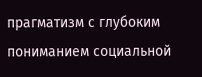прагматизм с глубоким пониманием социальной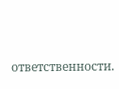ответственности.